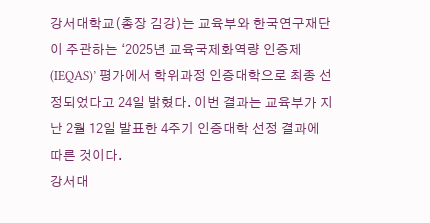강서대학교(총장 김강)는 교육부와 한국연구재단이 주관하는 ‘2025년 교육국제화역량 인증제(IEQAS)’ 평가에서 학위과정 인증대학으로 최종 선정되었다고 24일 밝혔다. 이번 결과는 교육부가 지난 2월 12일 발표한 4주기 인증대학 선정 결과에 따른 것이다.
강서대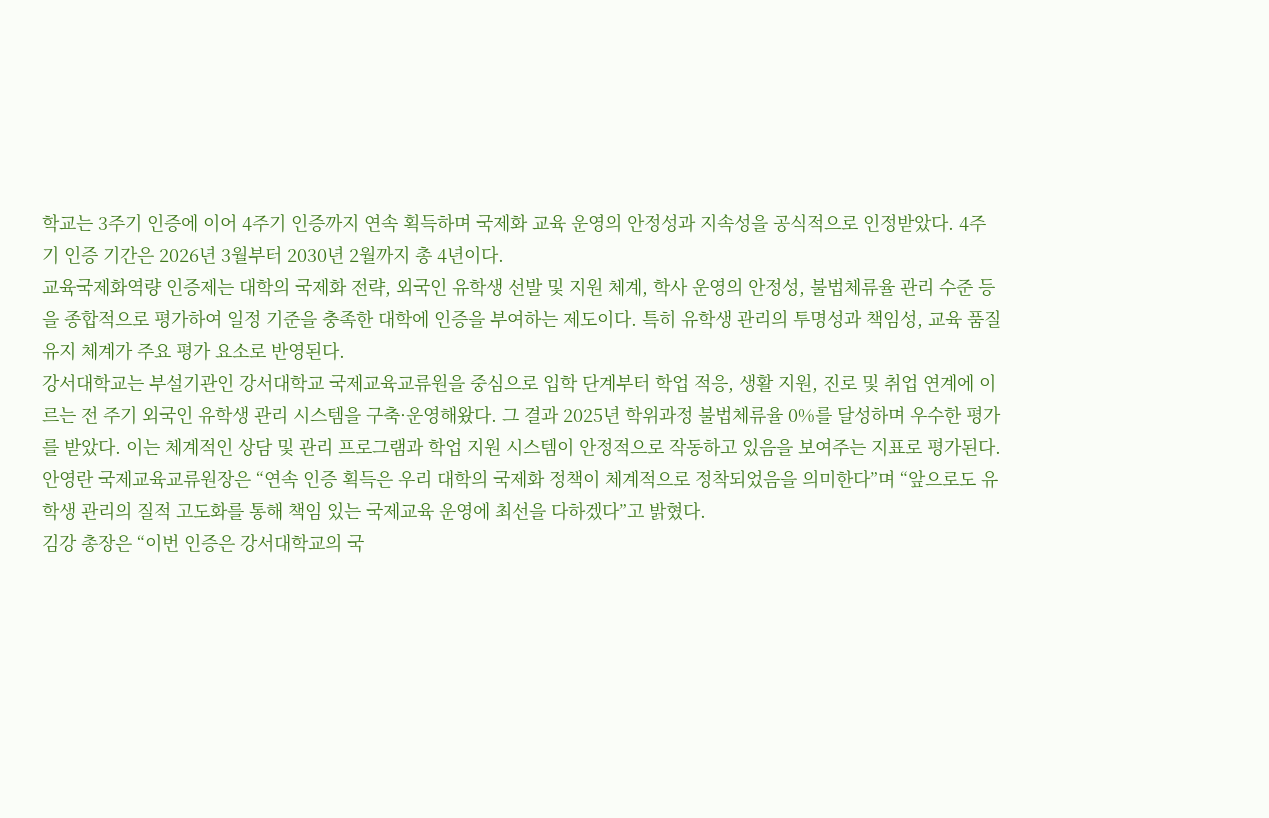학교는 3주기 인증에 이어 4주기 인증까지 연속 획득하며 국제화 교육 운영의 안정성과 지속성을 공식적으로 인정받았다. 4주기 인증 기간은 2026년 3월부터 2030년 2월까지 총 4년이다.
교육국제화역량 인증제는 대학의 국제화 전략, 외국인 유학생 선발 및 지원 체계, 학사 운영의 안정성, 불법체류율 관리 수준 등을 종합적으로 평가하여 일정 기준을 충족한 대학에 인증을 부여하는 제도이다. 특히 유학생 관리의 투명성과 책임성, 교육 품질 유지 체계가 주요 평가 요소로 반영된다.
강서대학교는 부설기관인 강서대학교 국제교육교류원을 중심으로 입학 단계부터 학업 적응, 생활 지원, 진로 및 취업 연계에 이르는 전 주기 외국인 유학생 관리 시스템을 구축·운영해왔다. 그 결과 2025년 학위과정 불법체류율 0%를 달성하며 우수한 평가를 받았다. 이는 체계적인 상담 및 관리 프로그램과 학업 지원 시스템이 안정적으로 작동하고 있음을 보여주는 지표로 평가된다.
안영란 국제교육교류원장은 “연속 인증 획득은 우리 대학의 국제화 정책이 체계적으로 정착되었음을 의미한다”며 “앞으로도 유학생 관리의 질적 고도화를 통해 책임 있는 국제교육 운영에 최선을 다하겠다”고 밝혔다.
김강 총장은 “이번 인증은 강서대학교의 국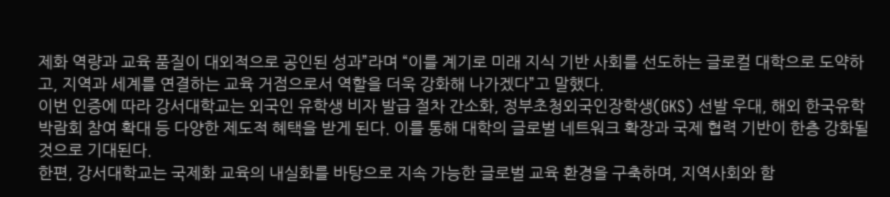제화 역량과 교육 품질이 대외적으로 공인된 성과”라며 “이를 계기로 미래 지식 기반 사회를 선도하는 글로컬 대학으로 도약하고, 지역과 세계를 연결하는 교육 거점으로서 역할을 더욱 강화해 나가겠다”고 말했다.
이번 인증에 따라 강서대학교는 외국인 유학생 비자 발급 절차 간소화, 정부초청외국인장학생(GKS) 선발 우대, 해외 한국유학박람회 참여 확대 등 다양한 제도적 혜택을 받게 된다. 이를 통해 대학의 글로벌 네트워크 확장과 국제 협력 기반이 한층 강화될 것으로 기대된다.
한편, 강서대학교는 국제화 교육의 내실화를 바탕으로 지속 가능한 글로벌 교육 환경을 구축하며, 지역사회와 함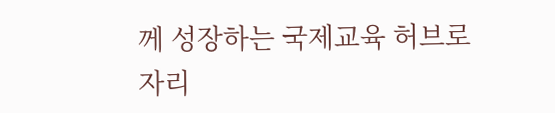께 성장하는 국제교육 허브로 자리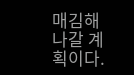매김해 나갈 계획이다.